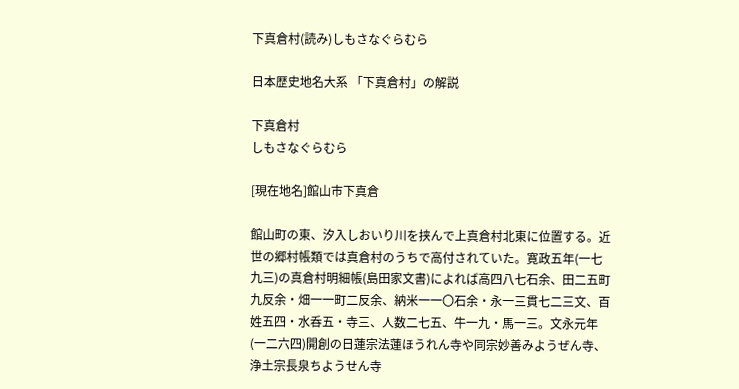下真倉村(読み)しもさなぐらむら

日本歴史地名大系 「下真倉村」の解説

下真倉村
しもさなぐらむら

[現在地名]館山市下真倉

館山町の東、汐入しおいり川を挟んで上真倉村北東に位置する。近世の郷村帳類では真倉村のうちで高付されていた。寛政五年(一七九三)の真倉村明細帳(島田家文書)によれば高四八七石余、田二五町九反余・畑一一町二反余、納米一一〇石余・永一三貫七二三文、百姓五四・水呑五・寺三、人数二七五、牛一九・馬一三。文永元年(一二六四)開創の日蓮宗法蓮ほうれん寺や同宗妙善みようぜん寺、浄土宗長泉ちようせん寺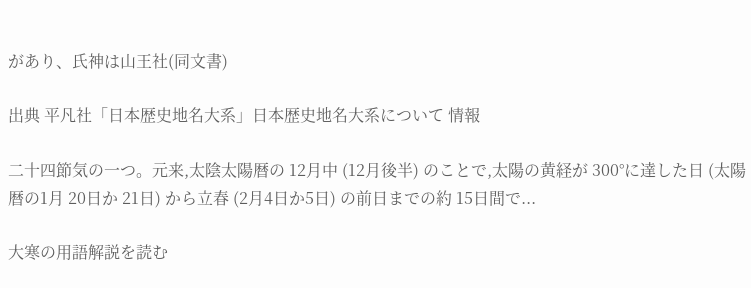があり、氏神は山王社(同文書)

出典 平凡社「日本歴史地名大系」日本歴史地名大系について 情報

二十四節気の一つ。元来,太陰太陽暦の 12月中 (12月後半) のことで,太陽の黄経が 300°に達した日 (太陽暦の1月 20日か 21日) から立春 (2月4日か5日) の前日までの約 15日間で...

大寒の用語解説を読む